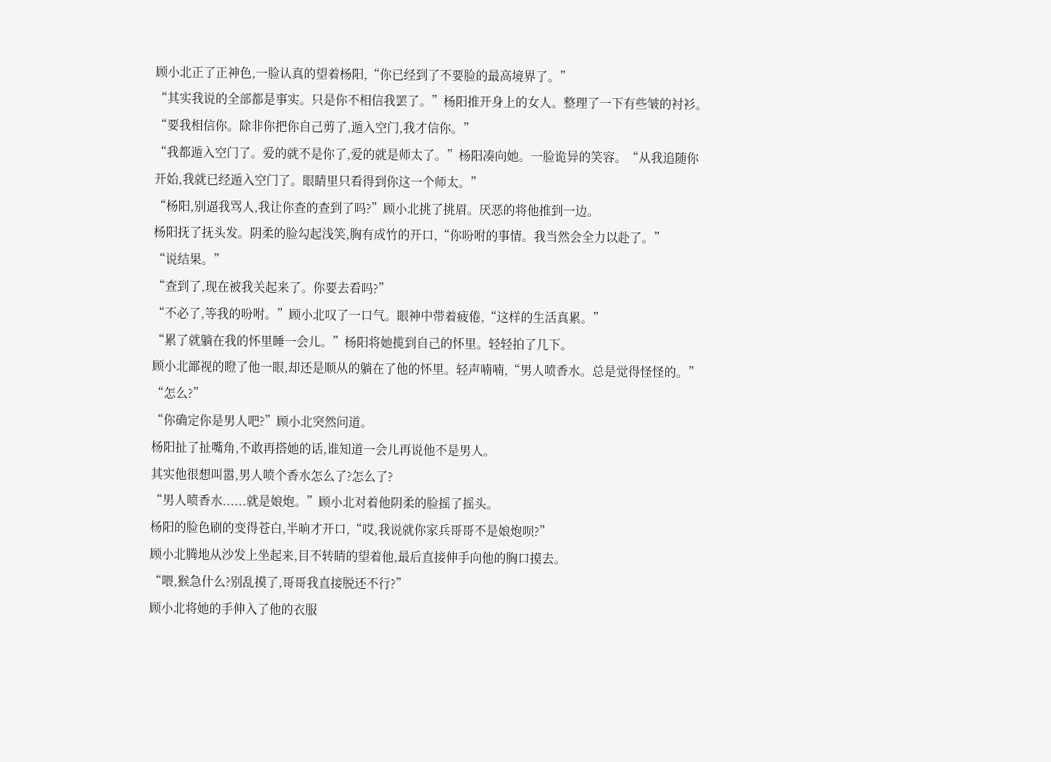顾小北正了正神色,一脸认真的望着杨阳,“你已经到了不要脸的最高境界了。”
“其实我说的全部都是事实。只是你不相信我罢了。”杨阳推开身上的女人。整理了一下有些皱的衬衫。
“要我相信你。除非你把你自己剪了,遁入空门,我才信你。”
“我都遁入空门了。爱的就不是你了,爱的就是师太了。”杨阳凑向她。一脸诡异的笑容。“从我追随你开始,我就已经遁入空门了。眼睛里只看得到你这一个师太。”
“杨阳,别逼我骂人,我让你查的查到了吗?”顾小北挑了挑眉。厌恶的将他推到一边。
杨阳抚了抚头发。阴柔的脸勾起浅笑,胸有成竹的开口,“你吩咐的事情。我当然会全力以赴了。”
“说结果。”
“查到了,现在被我关起来了。你要去看吗?”
“不必了,等我的吩咐。”顾小北叹了一口气。眼神中带着疲倦,“这样的生活真累。”
“累了就躺在我的怀里睡一会儿。”杨阳将她揽到自己的怀里。轻轻拍了几下。
顾小北鄙视的瞪了他一眼,却还是顺从的躺在了他的怀里。轻声喃喃,“男人喷香水。总是觉得怪怪的。”
“怎么?”
“你确定你是男人吧?”顾小北突然问道。
杨阳扯了扯嘴角,不敢再搭她的话,谁知道一会儿再说他不是男人。
其实他很想叫嚣,男人喷个香水怎么了?怎么了?
“男人喷香水......就是娘炮。”顾小北对着他阴柔的脸摇了摇头。
杨阳的脸色刷的变得苍白,半晌才开口,“哎,我说就你家兵哥哥不是娘炮呗?”
顾小北腾地从沙发上坐起来,目不转睛的望着他,最后直接伸手向他的胸口摸去。
“喂,猴急什么?别乱摸了,哥哥我直接脱还不行?”
顾小北将她的手伸入了他的衣服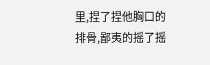里,捏了捏他胸口的排骨,鄙夷的摇了摇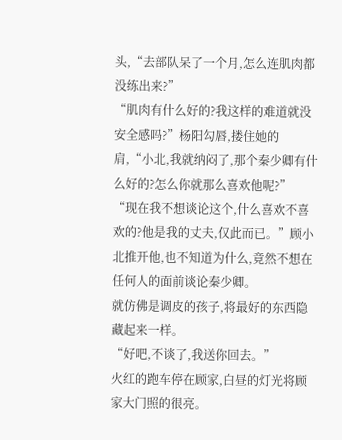头,“去部队呆了一个月,怎么连肌肉都没练出来?”
“肌肉有什么好的?我这样的难道就没安全感吗?”杨阳勾唇,搂住她的肩,“小北,我就纳闷了,那个秦少卿有什么好的?怎么你就那么喜欢他呢?”
“现在我不想谈论这个,什么喜欢不喜欢的?他是我的丈夫,仅此而已。”顾小北推开他,也不知道为什么,竟然不想在任何人的面前谈论秦少卿。
就仿佛是调皮的孩子,将最好的东西隐藏起来一样。
“好吧,不谈了,我送你回去。”
火红的跑车停在顾家,白昼的灯光将顾家大门照的很亮。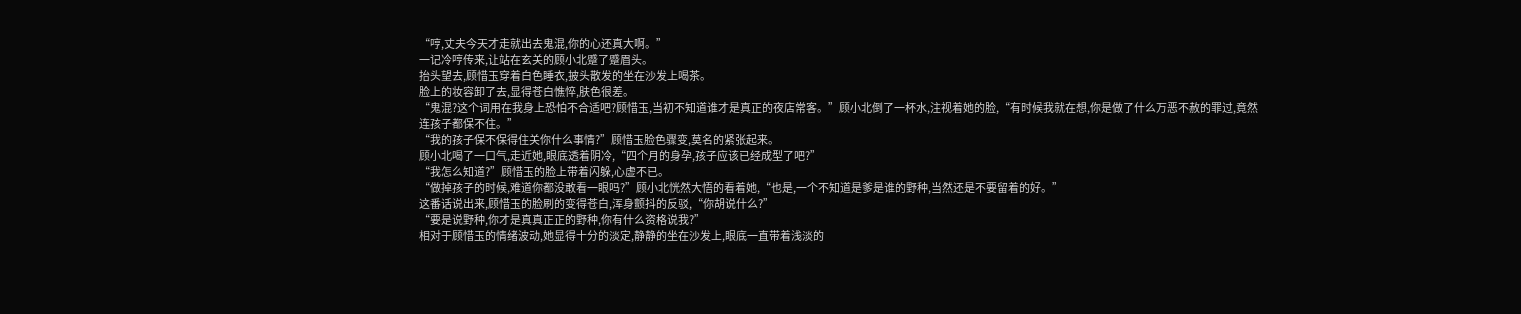“哼,丈夫今天才走就出去鬼混,你的心还真大啊。”
一记冷哼传来,让站在玄关的顾小北蹙了蹙眉头。
抬头望去,顾惜玉穿着白色睡衣,披头散发的坐在沙发上喝茶。
脸上的妆容卸了去,显得苍白憔悴,肤色很差。
“鬼混?这个词用在我身上恐怕不合适吧?顾惜玉,当初不知道谁才是真正的夜店常客。”顾小北倒了一杯水,注视着她的脸,“有时候我就在想,你是做了什么万恶不赦的罪过,竟然连孩子都保不住。”
“我的孩子保不保得住关你什么事情?”顾惜玉脸色骤变,莫名的紧张起来。
顾小北喝了一口气,走近她,眼底透着阴冷,“四个月的身孕,孩子应该已经成型了吧?”
“我怎么知道?”顾惜玉的脸上带着闪躲,心虚不已。
“做掉孩子的时候,难道你都没敢看一眼吗?”顾小北恍然大悟的看着她,“也是,一个不知道是爹是谁的野种,当然还是不要留着的好。”
这番话说出来,顾惜玉的脸刷的变得苍白,浑身颤抖的反驳,“你胡说什么?”
“要是说野种,你才是真真正正的野种,你有什么资格说我?”
相对于顾惜玉的情绪波动,她显得十分的淡定,静静的坐在沙发上,眼底一直带着浅淡的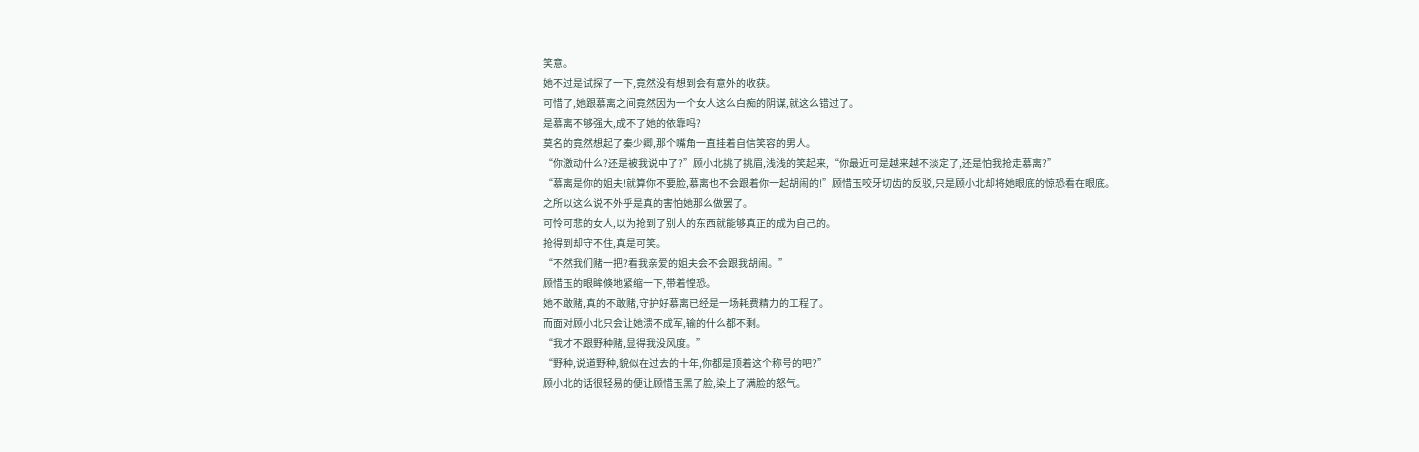笑意。
她不过是试探了一下,竟然没有想到会有意外的收获。
可惜了,她跟慕离之间竟然因为一个女人这么白痴的阴谋,就这么错过了。
是慕离不够强大,成不了她的依靠吗?
莫名的竟然想起了秦少卿,那个嘴角一直挂着自信笑容的男人。
“你激动什么?还是被我说中了?”顾小北挑了挑眉,浅浅的笑起来,“你最近可是越来越不淡定了,还是怕我抢走慕离?”
“慕离是你的姐夫!就算你不要脸,慕离也不会跟着你一起胡闹的!”顾惜玉咬牙切齿的反驳,只是顾小北却将她眼底的惊恐看在眼底。
之所以这么说不外乎是真的害怕她那么做罢了。
可怜可悲的女人,以为抢到了别人的东西就能够真正的成为自己的。
抢得到却守不住,真是可笑。
“不然我们赌一把?看我亲爱的姐夫会不会跟我胡闹。”
顾惜玉的眼眸倏地紧缩一下,带着惶恐。
她不敢赌,真的不敢赌,守护好慕离已经是一场耗费精力的工程了。
而面对顾小北只会让她溃不成军,输的什么都不剩。
“我才不跟野种赌,显得我没风度。”
“野种,说道野种,貌似在过去的十年,你都是顶着这个称号的吧?”
顾小北的话很轻易的便让顾惜玉黑了脸,染上了满脸的怒气。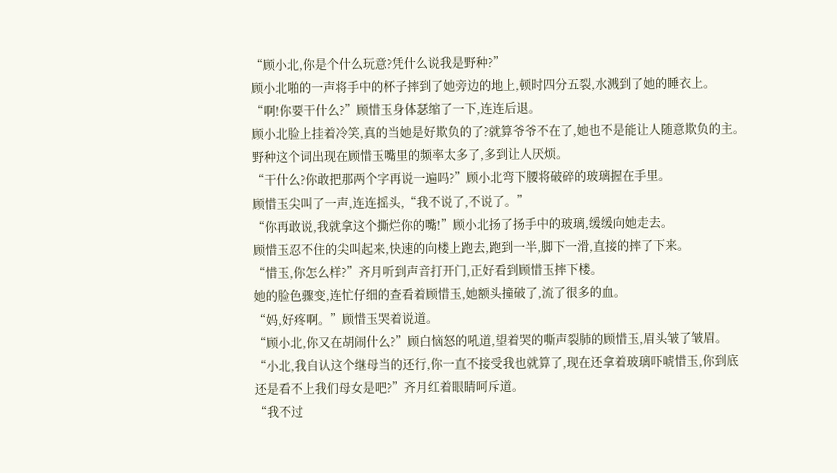“顾小北,你是个什么玩意?凭什么说我是野种?”
顾小北啪的一声将手中的杯子摔到了她旁边的地上,顿时四分五裂,水溅到了她的睡衣上。
“啊!你要干什么?”顾惜玉身体瑟缩了一下,连连后退。
顾小北脸上挂着冷笑,真的当她是好欺负的了?就算爷爷不在了,她也不是能让人随意欺负的主。
野种这个词出现在顾惜玉嘴里的频率太多了,多到让人厌烦。
“干什么?你敢把那两个字再说一遍吗?”顾小北弯下腰将破碎的玻璃握在手里。
顾惜玉尖叫了一声,连连摇头,“我不说了,不说了。”
“你再敢说,我就拿这个撕烂你的嘴!”顾小北扬了扬手中的玻璃,缓缓向她走去。
顾惜玉忍不住的尖叫起来,快速的向楼上跑去,跑到一半,脚下一滑,直接的摔了下来。
“惜玉,你怎么样?”齐月听到声音打开门,正好看到顾惜玉摔下楼。
她的脸色骤变,连忙仔细的查看着顾惜玉,她额头撞破了,流了很多的血。
“妈,好疼啊。”顾惜玉哭着说道。
“顾小北,你又在胡闹什么?”顾白恼怒的吼道,望着哭的嘶声裂肺的顾惜玉,眉头皱了皱眉。
“小北,我自认这个继母当的还行,你一直不接受我也就算了,现在还拿着玻璃吓唬惜玉,你到底还是看不上我们母女是吧?”齐月红着眼睛呵斥道。
“我不过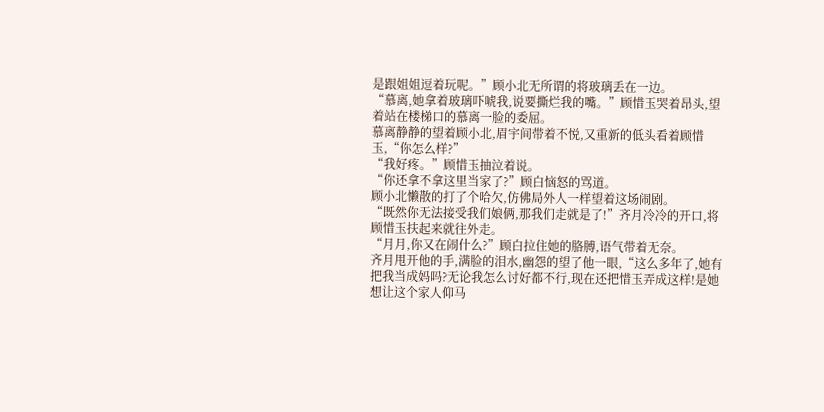是跟姐姐逗着玩呢。”顾小北无所谓的将玻璃丢在一边。
“慕离,她拿着玻璃吓唬我,说要撕烂我的嘴。”顾惜玉哭着昂头,望着站在楼梯口的慕离一脸的委屈。
慕离静静的望着顾小北,眉宇间带着不悦,又重新的低头看着顾惜玉,“你怎么样?”
“我好疼。”顾惜玉抽泣着说。
“你还拿不拿这里当家了?”顾白恼怒的骂道。
顾小北懒散的打了个哈欠,仿佛局外人一样望着这场闹剧。
“既然你无法接受我们娘俩,那我们走就是了!”齐月冷冷的开口,将顾惜玉扶起来就往外走。
“月月,你又在闹什么?”顾白拉住她的胳膊,语气带着无奈。
齐月甩开他的手,满脸的泪水,幽怨的望了他一眼,“这么多年了,她有把我当成妈吗?无论我怎么讨好都不行,现在还把惜玉弄成这样!是她想让这个家人仰马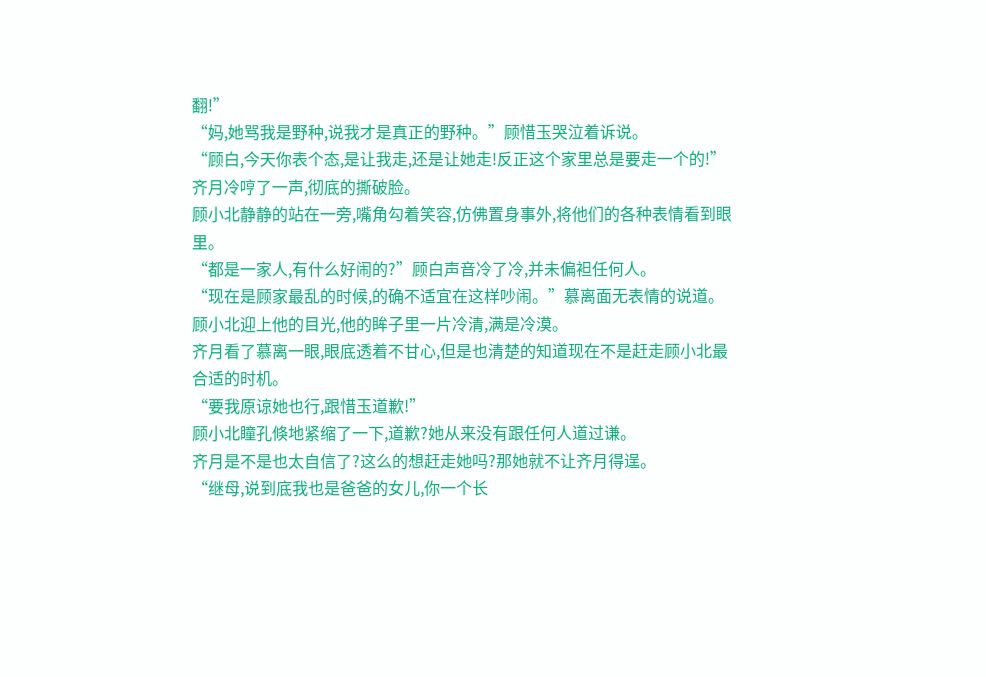翻!”
“妈,她骂我是野种,说我才是真正的野种。”顾惜玉哭泣着诉说。
“顾白,今天你表个态,是让我走,还是让她走!反正这个家里总是要走一个的!”齐月冷哼了一声,彻底的撕破脸。
顾小北静静的站在一旁,嘴角勾着笑容,仿佛置身事外,将他们的各种表情看到眼里。
“都是一家人,有什么好闹的?”顾白声音冷了冷,并未偏袒任何人。
“现在是顾家最乱的时候,的确不适宜在这样吵闹。”慕离面无表情的说道。
顾小北迎上他的目光,他的眸子里一片冷清,满是冷漠。
齐月看了慕离一眼,眼底透着不甘心,但是也清楚的知道现在不是赶走顾小北最合适的时机。
“要我原谅她也行,跟惜玉道歉!”
顾小北瞳孔倏地紧缩了一下,道歉?她从来没有跟任何人道过谦。
齐月是不是也太自信了?这么的想赶走她吗?那她就不让齐月得逞。
“继母,说到底我也是爸爸的女儿,你一个长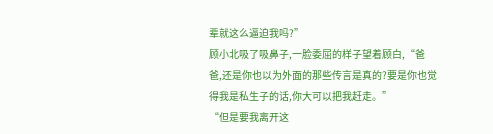辈就这么逼迫我吗?”
顾小北吸了吸鼻子,一脸委屈的样子望着顾白,“爸爸,还是你也以为外面的那些传言是真的?要是你也觉得我是私生子的话,你大可以把我赶走。”
“但是要我离开这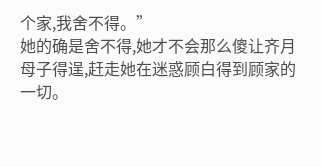个家,我舍不得。”
她的确是舍不得,她才不会那么傻让齐月母子得逞,赶走她在迷惑顾白得到顾家的一切。